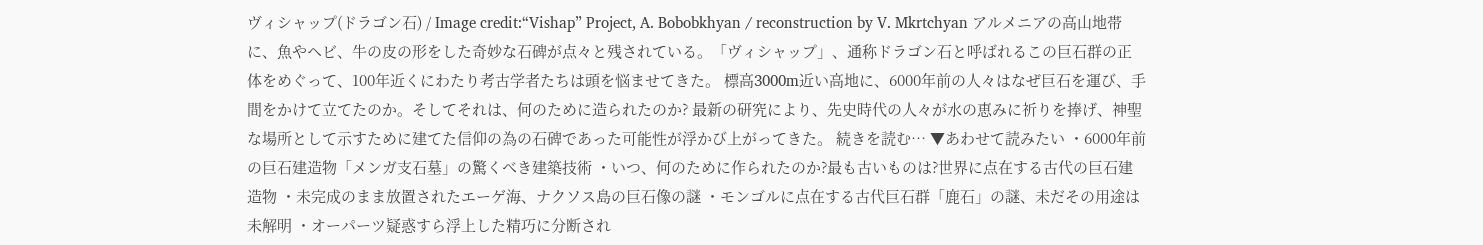ヴィシャップ(ドラゴン石) / Image credit:“Vishap” Project, A. Bobobkhyan / reconstruction by V. Mkrtchyan アルメニアの高山地帯に、魚やヘビ、牛の皮の形をした奇妙な石碑が点々と残されている。「ヴィシャップ」、通称ドラゴン石と呼ばれるこの巨石群の正体をめぐって、100年近くにわたり考古学者たちは頭を悩ませてきた。 標高3000m近い高地に、6000年前の人々はなぜ巨石を運び、手間をかけて立てたのか。そしてそれは、何のために造られたのか? 最新の研究により、先史時代の人々が水の恵みに祈りを捧げ、神聖な場所として示すために建てた信仰の為の石碑であった可能性が浮かび上がってきた。 続きを読む… ▼あわせて読みたい ・6000年前の巨石建造物「メンガ支石墓」の驚くべき建築技術 ・いつ、何のために作られたのか?最も古いものは?世界に点在する古代の巨石建造物 ・未完成のまま放置されたエーゲ海、ナクソス島の巨石像の謎 ・モンゴルに点在する古代巨石群「鹿石」の謎、未だその用途は未解明 ・オーパーツ疑惑すら浮上した精巧に分断され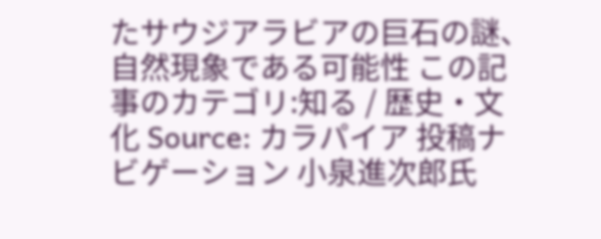たサウジアラビアの巨石の謎、自然現象である可能性 この記事のカテゴリ:知る / 歴史・文化 Source: カラパイア 投稿ナビゲーション 小泉進次郎氏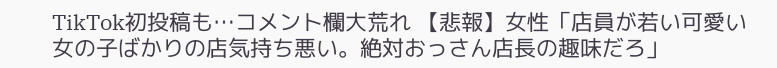TikTok初投稿も…コメント欄大荒れ 【悲報】女性「店員が若い可愛い女の子ばかりの店気持ち悪い。絶対おっさん店長の趣味だろ」